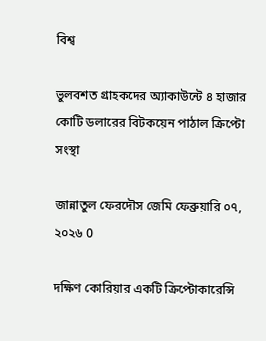বিশ্ব

ভুলবশত গ্রাহকদের অ্যাকাউন্টে ৪ হাজার কোটি ডলারের বিটকয়েন পাঠাল ক্রিপ্টো সংস্থা

জান্নাতুল ফেরদৌস জেমি ফেব্রুয়ারি ০৭, ২০২৬ 0

দক্ষিণ কোরিয়ার একটি ক্রিপ্টোকারেন্সি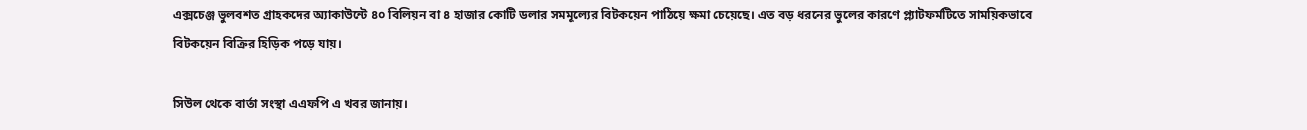এক্সচেঞ্জ ভুলবশত গ্রাহকদের অ্যাকাউন্টে ৪০ বিলিয়ন বা ৪ হাজার কোটি ডলার সমমূল্যের বিটকয়েন পাঠিয়ে ক্ষমা চেয়েছে। এত বড় ধরনের ভুলের কারণে প্ল্যাটফর্মটিতে সাময়িকভাবে বিটকয়েন বিক্রির হিড়িক পড়ে যায়।

সিউল থেকে বার্তা সংস্থা এএফপি এ খবর জানায়।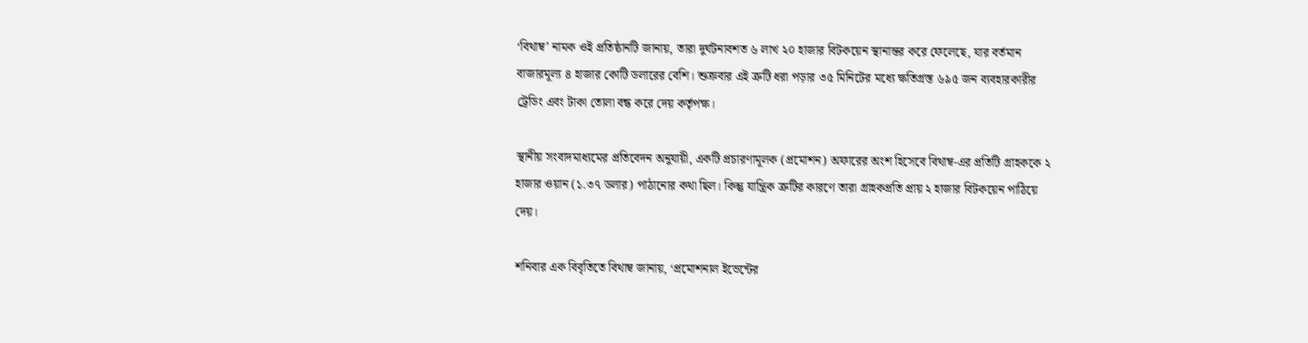‘বিথাম্ব’ নামক ওই প্রতিষ্ঠানটি জানায়, তারা দুর্ঘটনাবশত ৬ লাখ ২০ হাজার বিটকয়েন স্থানান্তর করে ফেলেছে, যার বর্তমান বাজারমূল্য ৪ হাজার কোটি ডলারের বেশি। শুক্রবার এই ত্রুটি ধরা পড়ার ৩৫ মিনিটের মধ্যে ক্ষতিগ্রস্ত ৬৯৫ জন ব্যবহারকারীর ট্রেডিং এবং টাকা তোলা বন্ধ করে দেয় কর্তৃপক্ষ।

স্থানীয় সংবাদমাধ্যমের প্রতিবেদন অনুযায়ী, একটি প্রচারণামূলক (প্রমোশন) অফারের অংশ হিসেবে বিথাম্ব-এর প্রতিটি গ্রাহককে ২ হাজার ওয়ান (১.৩৭ ডলার) পাঠানোর কথা ছিল। কিন্তু যান্ত্রিক ত্রুটির কারণে তারা গ্রাহকপ্রতি প্রায় ২ হাজার বিটকয়েন পাঠিয়ে দেয়।

শনিবার এক বিবৃতিতে বিথাম্ব জানায়, ‘প্রমোশনাল ইভেন্টের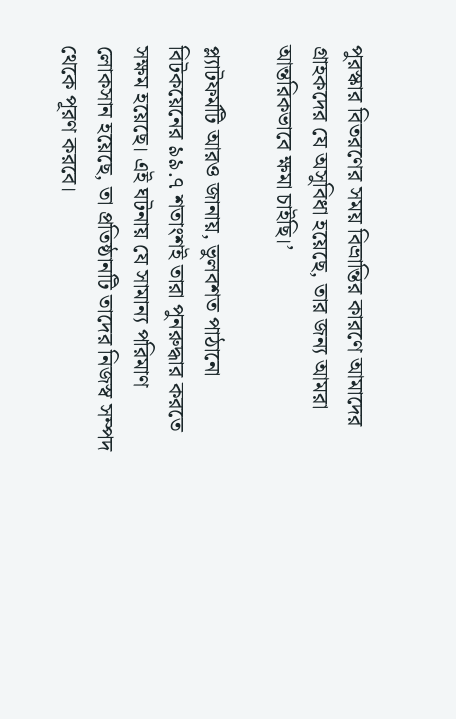পুরস্কার বিতরণের সময় বিভ্রান্তির কারণে আমাদের গ্রাহকদের যে অসুবিধা হয়েছে, তার জন্য আমরা আন্তরিকভাবে ক্ষমা চাইছি।’

প্ল্যাটফর্মটি আরও জানায়, ভুলবশত পাঠানো বিটকয়েনের ৯৯.৭ শতাংশই তারা পুনরুদ্ধার করতে সক্ষম হয়েছে। এই ঘটনায় যে সামান্য পরিমাণ লোকসান হয়েছে, তা প্রতিষ্ঠানটি তাদের নিজস্ব সম্পদ থেকে পূরণ করবে।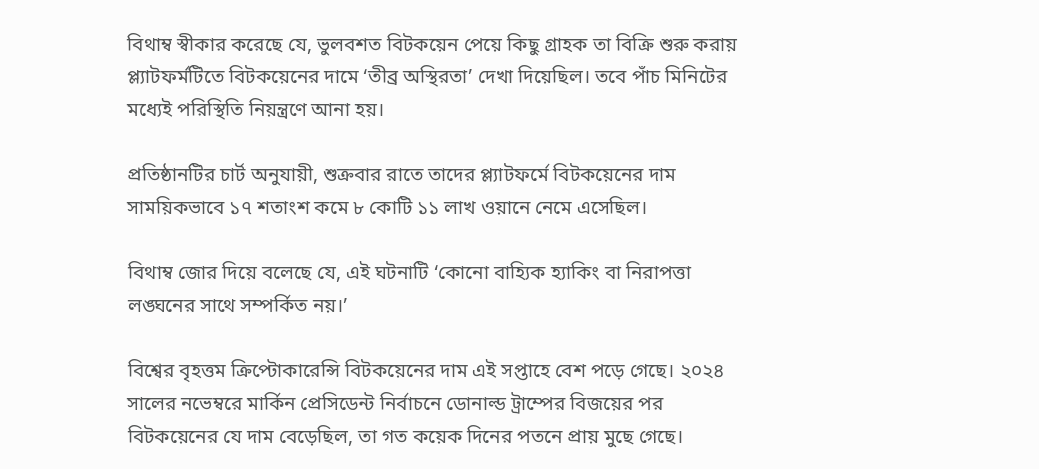বিথাম্ব স্বীকার করেছে যে, ভুলবশত বিটকয়েন পেয়ে কিছু গ্রাহক তা বিক্রি শুরু করায় প্ল্যাটফর্মটিতে বিটকয়েনের দামে ‘তীব্র অস্থিরতা’ দেখা দিয়েছিল। তবে পাঁচ মিনিটের মধ্যেই পরিস্থিতি নিয়ন্ত্রণে আনা হয়।

প্রতিষ্ঠানটির চার্ট অনুযায়ী, শুক্রবার রাতে তাদের প্ল্যাটফর্মে বিটকয়েনের দাম সাময়িকভাবে ১৭ শতাংশ কমে ৮ কোটি ১১ লাখ ওয়ানে নেমে এসেছিল।

বিথাম্ব জোর দিয়ে বলেছে যে, এই ঘটনাটি ‘কোনো বাহ্যিক হ্যাকিং বা নিরাপত্তা লঙ্ঘনের সাথে সম্পর্কিত নয়।’

বিশ্বের বৃহত্তম ক্রিপ্টোকারেন্সি বিটকয়েনের দাম এই সপ্তাহে বেশ পড়ে গেছে। ২০২৪ সালের নভেম্বরে মার্কিন প্রেসিডেন্ট নির্বাচনে ডোনাল্ড ট্রাম্পের বিজয়ের পর বিটকয়েনের যে দাম বেড়েছিল, তা গত কয়েক দিনের পতনে প্রায় মুছে গেছে।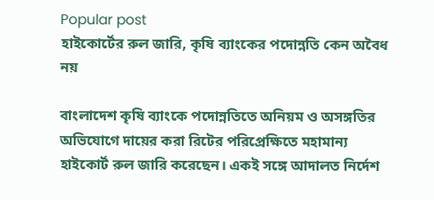Popular post
হাইকোর্টের রুল জারি, কৃষি ব্যাংকের পদোন্নতি কেন অবৈধ নয়

বাংলাদেশ কৃষি ব্যাংকে পদোন্নতিতে অনিয়ম ও অসঙ্গতির অভিযোগে দায়ের করা রিটের পরিপ্রেক্ষিতে মহামান্য হাইকোর্ট রুল জারি করেছেন। একই সঙ্গে আদালত নির্দেশ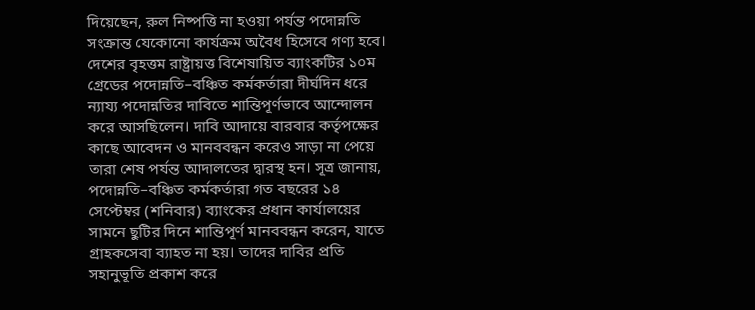দিয়েছেন, রুল নিষ্পত্তি না হওয়া পর্যন্ত পদোন্নতি সংক্রান্ত যেকোনো কার্যক্রম অবৈধ হিসেবে গণ্য হবে। দেশের বৃহত্তম রাষ্ট্রায়ত্ত বিশেষায়িত ব্যাংকটির ১০ম গ্রেডের পদোন্নতি–বঞ্চিত কর্মকর্তারা দীর্ঘদিন ধরে ন্যায্য পদোন্নতির দাবিতে শান্তিপূর্ণভাবে আন্দোলন করে আসছিলেন। দাবি আদায়ে বারবার কর্তৃপক্ষের কাছে আবেদন ও মানববন্ধন করেও সাড়া না পেয়ে তারা শেষ পর্যন্ত আদালতের দ্বারস্থ হন। সূত্র জানায়, পদোন্নতি–বঞ্চিত কর্মকর্তারা গত বছরের ১৪ সেপ্টেম্বর (শনিবার) ব্যাংকের প্রধান কার্যালয়ের সামনে ছুটির দিনে শান্তিপূর্ণ মানববন্ধন করেন, যাতে গ্রাহকসেবা ব্যাহত না হয়। তাদের দাবির প্রতি সহানুভূতি প্রকাশ করে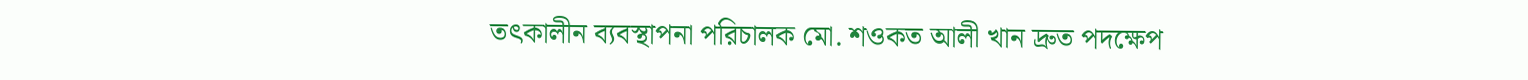তৎকালীন ব্যবস্থাপনা পরিচালক মো. শওকত আলী খান দ্রুত পদক্ষেপ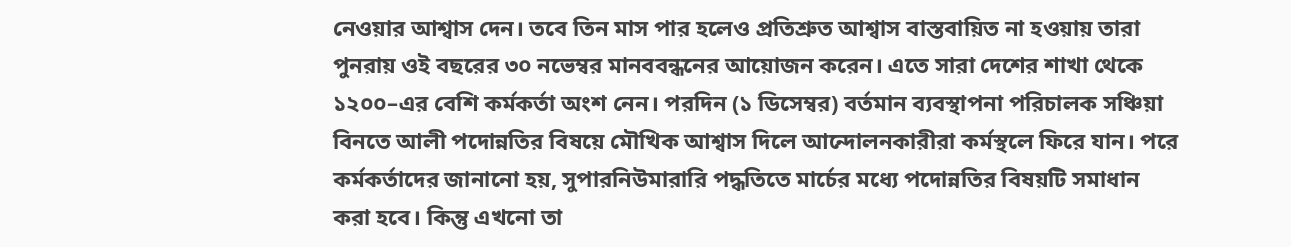নেওয়ার আশ্বাস দেন। তবে তিন মাস পার হলেও প্রতিশ্রুত আশ্বাস বাস্তবায়িত না হওয়ায় তারা পুনরায় ওই বছরের ৩০ নভেম্বর মানববন্ধনের আয়োজন করেন। এতে সারা দেশের শাখা থেকে ১২০০–এর বেশি কর্মকর্তা অংশ নেন। পরদিন (১ ডিসেম্বর) বর্তমান ব্যবস্থাপনা পরিচালক সঞ্চিয়া বিনতে আলী পদোন্নতির বিষয়ে মৌখিক আশ্বাস দিলে আন্দোলনকারীরা কর্মস্থলে ফিরে যান। পরে কর্মকর্তাদের জানানো হয়, সুপারনিউমারারি পদ্ধতিতে মার্চের মধ্যে পদোন্নতির বিষয়টি সমাধান করা হবে। কিন্তু এখনো তা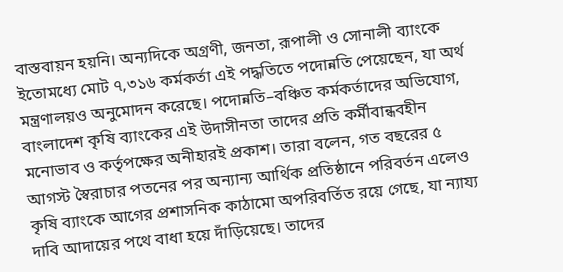বাস্তবায়ন হয়নি। অন্যদিকে অগ্রণী, জনতা, রূপালী ও সোনালী ব্যাংকে ইতোমধ্যে মোট ৭,৩১৬ কর্মকর্তা এই পদ্ধতিতে পদোন্নতি পেয়েছেন, যা অর্থ মন্ত্রণালয়ও অনুমোদন করেছে। পদোন্নতি–বঞ্চিত কর্মকর্তাদের অভিযোগ, বাংলাদেশ কৃষি ব্যাংকের এই উদাসীনতা তাদের প্রতি কর্মীবান্ধবহীন মনোভাব ও কর্তৃপক্ষের অনীহারই প্রকাশ। তারা বলেন, গত বছরের ৫ আগস্ট স্বৈরাচার পতনের পর অন্যান্য আর্থিক প্রতিষ্ঠানে পরিবর্তন এলেও কৃষি ব্যাংকে আগের প্রশাসনিক কাঠামো অপরিবর্তিত রয়ে গেছে, যা ন্যায্য দাবি আদায়ের পথে বাধা হয়ে দাঁড়িয়েছে। তাদের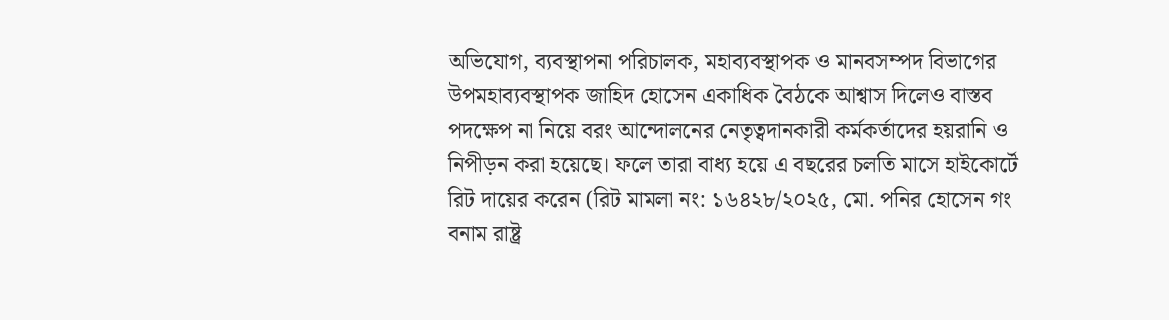অভিযোগ, ব্যবস্থাপনা পরিচালক, মহাব্যবস্থাপক ও মানবসম্পদ বিভাগের উপমহাব্যবস্থাপক জাহিদ হোসেন একাধিক বৈঠকে আশ্বাস দিলেও বাস্তব পদক্ষেপ না নিয়ে বরং আন্দোলনের নেতৃত্বদানকারী কর্মকর্তাদের হয়রানি ও নিপীড়ন করা হয়েছে। ফলে তারা বাধ্য হয়ে এ বছরের চলতি মাসে হাইকোর্টে রিট দায়ের করেন (রিট মামলা নং: ১৬৪২৮/২০২৫, মো. পনির হোসেন গং বনাম রাষ্ট্র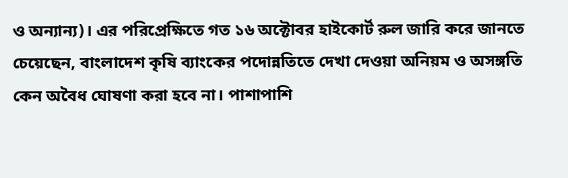ও অন্যান্য)। এর পরিপ্রেক্ষিতে গত ১৬ অক্টোবর হাইকোর্ট রুল জারি করে জানতে চেয়েছেন, বাংলাদেশ কৃষি ব্যাংকের পদোন্নতিতে দেখা দেওয়া অনিয়ম ও অসঙ্গতি কেন অবৈধ ঘোষণা করা হবে না। পাশাপাশি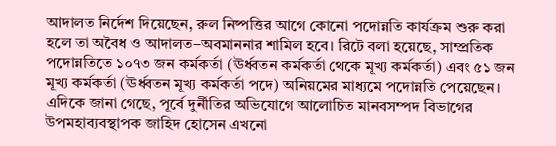আদালত নির্দেশ দিয়েছেন, রুল নিষ্পত্তির আগে কোনো পদোন্নতি কার্যক্রম শুরু করা হলে তা অবৈধ ও আদালত–অবমাননার শামিল হবে। রিটে বলা হয়েছে, সাম্প্রতিক পদোন্নতিতে ১০৭৩ জন কর্মকর্তা (ঊর্ধ্বতন কর্মকর্তা থেকে মূখ্য কর্মকর্তা) এবং ৫১ জন মূখ্য কর্মকর্তা (ঊর্ধ্বতন মূখ্য কর্মকর্তা পদে) অনিয়মের মাধ্যমে পদোন্নতি পেয়েছেন। এদিকে জানা গেছে, পূর্বে দুর্নীতির অভিযোগে আলোচিত মানবসম্পদ বিভাগের উপমহাব্যবস্থাপক জাহিদ হোসেন এখনো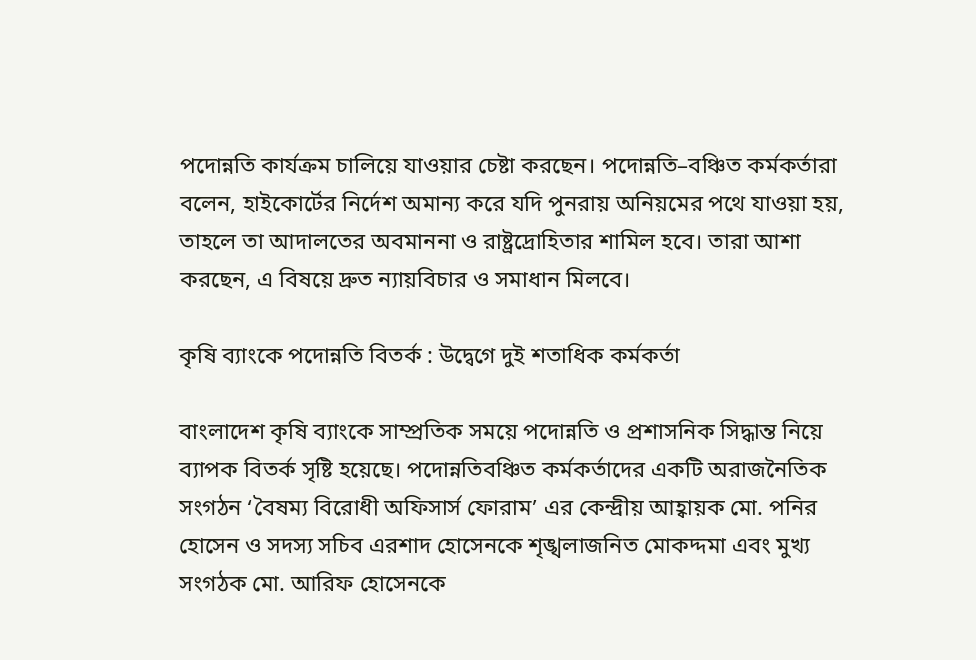পদোন্নতি কার্যক্রম চালিয়ে যাওয়ার চেষ্টা করছেন। পদোন্নতি–বঞ্চিত কর্মকর্তারা বলেন, হাইকোর্টের নির্দেশ অমান্য করে যদি পুনরায় অনিয়মের পথে যাওয়া হয়, তাহলে তা আদালতের অবমাননা ও রাষ্ট্রদ্রোহিতার শামিল হবে। তারা আশা করছেন, এ বিষয়ে দ্রুত ন্যায়বিচার ও সমাধান মিলবে।

কৃষি ব্যাংকে পদোন্নতি বিতর্ক : উদ্বেগে দুই শতাধিক কর্মকর্তা

বাংলাদেশ কৃষি ব্যাংকে সাম্প্রতিক সময়ে পদোন্নতি ও প্রশাসনিক সিদ্ধান্ত নিয়ে ব্যাপক বিতর্ক সৃষ্টি হয়েছে। পদোন্নতিবঞ্চিত কর্মকর্তাদের একটি অরাজনৈতিক সংগঠন ‘বৈষম্য বিরোধী অফিসার্স ফোরাম’ এর কেন্দ্রীয় আহ্বায়ক মো. পনির হোসেন ও সদস্য সচিব এরশাদ হোসেনকে শৃঙ্খলাজনিত মোকদ্দমা এবং মুখ্য সংগঠক মো. আরিফ হোসেনকে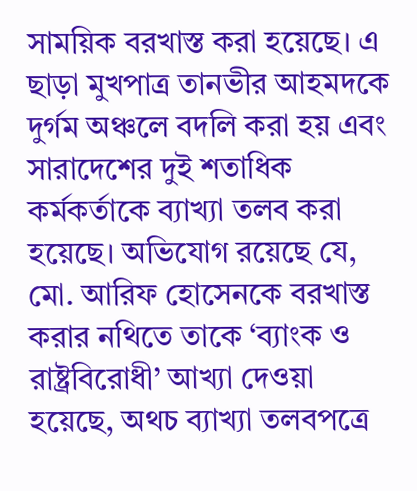সাময়িক বরখাস্ত করা হয়েছে। এ ছাড়া মুখপাত্র তানভীর আহমদকে দুর্গম অঞ্চলে বদলি করা হয় এবং সারাদেশের দুই শতাধিক কর্মকর্তাকে ব্যাখ্যা তলব করা হয়েছে। অভিযোগ রয়েছে যে, মো. আরিফ হোসেনকে বরখাস্ত করার নথিতে তাকে ‘ব্যাংক ও রাষ্ট্রবিরোধী’ আখ্যা দেওয়া হয়েছে, অথচ ব্যাখ্যা তলবপত্রে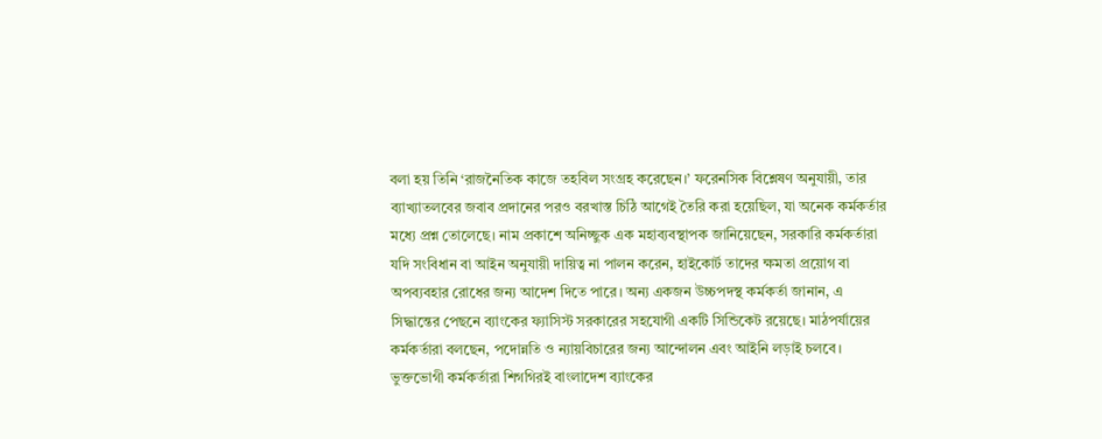বলা হয় তিনি ‘রাজনৈতিক কাজে তহবিল সংগ্রহ করেছেন।’ ফরেনসিক বিশ্লেষণ অনুযায়ী, তার ব্যাখ্যাতলবের জবাব প্রদানের পরও বরখাস্ত চিঠি আগেই তৈরি করা হয়েছিল, যা অনেক কর্মকর্তার মধ্যে প্রশ্ন তোলেছে। নাম প্রকাশে অনিচ্ছুক এক মহাব্যবস্থাপক জানিয়েছেন, সরকারি কর্মকর্তারা যদি সংবিধান বা আইন অনুযায়ী দায়িত্ব না পালন করেন, হাইকোর্ট তাদের ক্ষমতা প্রয়োগ বা অপব্যবহার রোধের জন্য আদেশ দিতে পারে। অন্য একজন উচ্চপদস্থ কর্মকর্তা জানান, এ সিদ্ধান্তের পেছনে ব্যাংকের ফ্যাসিস্ট সরকারের সহযোগী একটি সিন্ডিকেট রয়েছে। মাঠপর্যায়ের কর্মকর্তারা বলছেন, পদোন্নতি ও ন্যায়বিচারের জন্য আন্দোলন এবং আইনি লড়াই চলবে। ভুক্তভোগী কর্মকর্তারা শিগগিরই বাংলাদেশ ব্যাংকের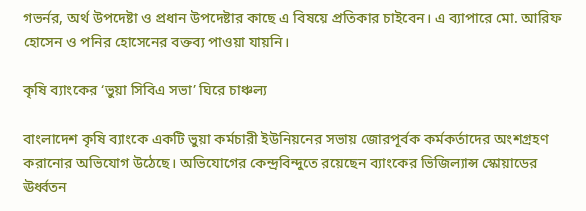গভর্নর, অর্থ উপদেষ্টা ও প্রধান উপদেষ্টার কাছে এ বিষয়ে প্রতিকার চাইবেন। এ ব্যাপারে মো. আরিফ হোসেন ও পনির হোসেনের বক্তব্য পাওয়া যায়নি।

কৃষি ব্যাংকের ‘ভুয়া সিবিএ সভা’ ঘিরে চাঞ্চল্য

বাংলাদেশ কৃষি ব্যাংকে একটি ভুয়া কর্মচারী ইউনিয়নের সভায় জোরপূর্বক কর্মকর্তাদের অংশগ্রহণ করানোর অভিযোগ উঠেছে। অভিযোগের কেন্দ্রবিন্দুতে রয়েছেন ব্যাংকের ভিজিল্যান্স স্কোয়াডের ঊর্ধ্বতন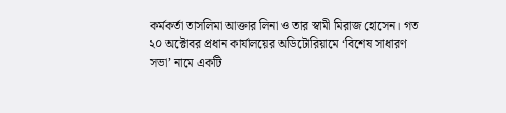কর্মকর্তা তাসলিমা আক্তার লিনা ও তার স্বামী মিরাজ হোসেন। গত ২০ অক্টোবর প্রধান কার্যালয়ের অডিটোরিয়ামে ‘বিশেষ সাধারণ সভা’ নামে একটি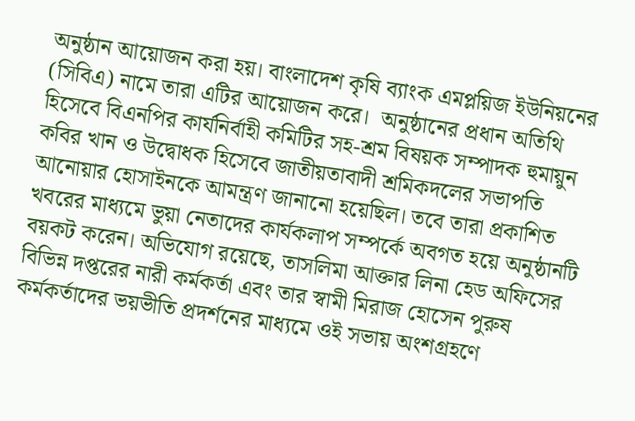অনুষ্ঠান আয়োজন করা হয়। বাংলাদেশ কৃষি ব্যাংক এমপ্লয়িজ ইউনিয়নের (সিবিএ) নামে তারা এটির আয়োজন করে।  অনুষ্ঠানের প্রধান অতিথি হিসেবে বিএনপির কার্যনির্বাহী কমিটির সহ-শ্রম বিষয়ক সম্পাদক হুমায়ুন কবির খান ও উদ্বোধক হিসেবে জাতীয়তাবাদী শ্রমিকদলের সভাপতি আনোয়ার হোসাইনকে আমন্ত্রণ জানানো হয়েছিল। তবে তারা প্রকাশিত খবরের মাধ্যমে ভুয়া নেতাদের কার্যকলাপ সম্পর্কে অবগত হয়ে অনুষ্ঠানটি বয়কট করেন। অভিযোগ রয়েছে, তাসলিমা আক্তার লিনা হেড অফিসের বিভিন্ন দপ্তরের নারী কর্মকর্তা এবং তার স্বামী মিরাজ হোসেন পুরুষ কর্মকর্তাদের ভয়ভীতি প্রদর্শনের মাধ্যমে ওই সভায় অংশগ্রহণে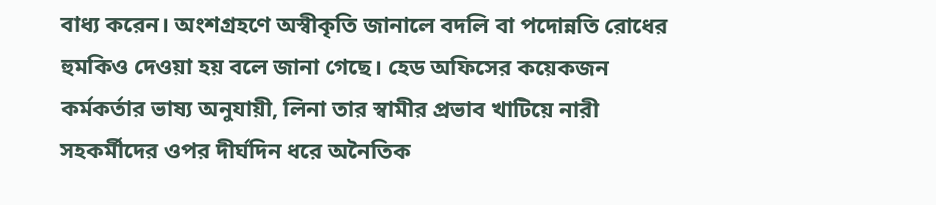বাধ্য করেন। অংশগ্রহণে অস্বীকৃতি জানালে বদলি বা পদোন্নতি রোধের হুমকিও দেওয়া হয় বলে জানা গেছে। হেড অফিসের কয়েকজন কর্মকর্তার ভাষ্য অনুযায়ী, লিনা তার স্বামীর প্রভাব খাটিয়ে নারী সহকর্মীদের ওপর দীর্ঘদিন ধরে অনৈতিক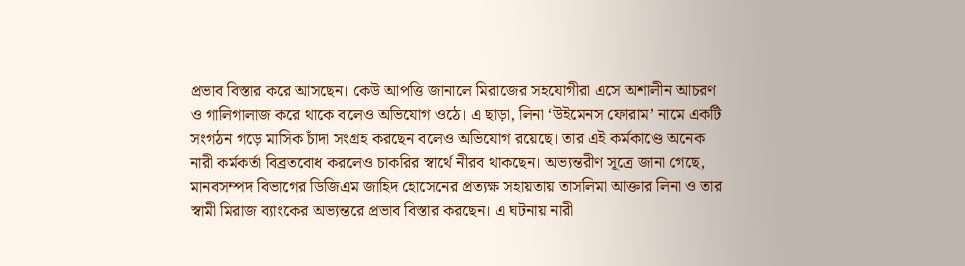প্রভাব বিস্তার করে আসছেন। কেউ আপত্তি জানালে মিরাজের সহযোগীরা এসে অশালীন আচরণ ও গালিগালাজ করে থাকে বলেও অভিযোগ ওঠে। এ ছাড়া, লিনা ‘উইমেনস ফোরাম’ নামে একটি সংগঠন গড়ে মাসিক চাঁদা সংগ্রহ করছেন বলেও অভিযোগ রয়েছে। তার এই কর্মকাণ্ডে অনেক নারী কর্মকর্তা বিব্রতবোধ করলেও চাকরির স্বার্থে নীরব থাকছেন। অভ্যন্তরীণ সূত্রে জানা গেছে, মানবসম্পদ বিভাগের ডিজিএম জাহিদ হোসেনের প্রত্যক্ষ সহায়তায় তাসলিমা আক্তার লিনা ও তার স্বামী মিরাজ ব্যাংকের অভ্যন্তরে প্রভাব বিস্তার করছেন। এ ঘটনায় নারী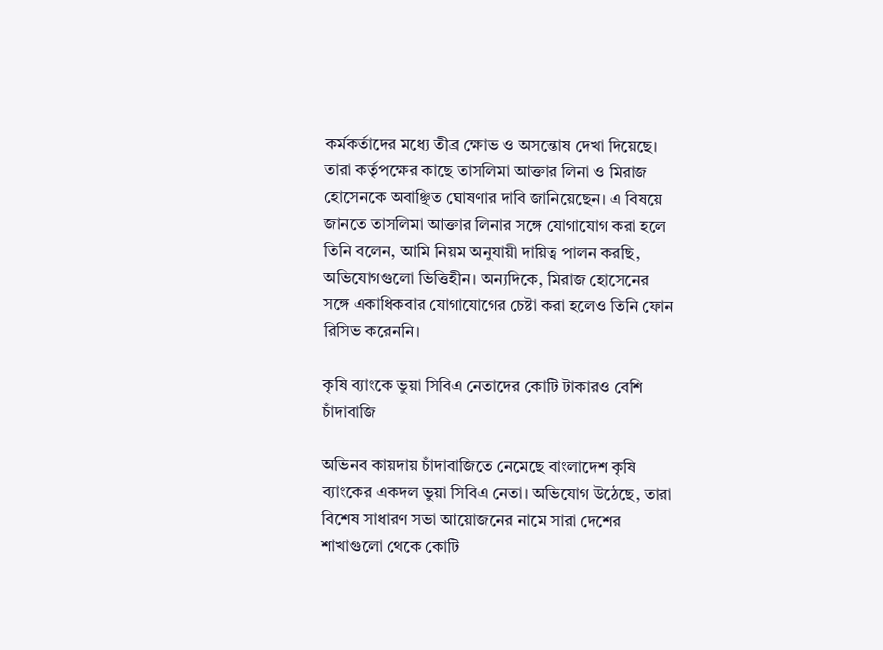কর্মকর্তাদের মধ্যে তীব্র ক্ষোভ ও অসন্তোষ দেখা দিয়েছে। তারা কর্তৃপক্ষের কাছে তাসলিমা আক্তার লিনা ও মিরাজ হোসেনকে অবাঞ্ছিত ঘোষণার দাবি জানিয়েছেন। এ বিষয়ে জানতে তাসলিমা আক্তার লিনার সঙ্গে যোগাযোগ করা হলে তিনি বলেন, আমি নিয়ম অনুযায়ী দায়িত্ব পালন করছি, অভিযোগগুলো ভিত্তিহীন। অন্যদিকে, মিরাজ হোসেনের সঙ্গে একাধিকবার যোগাযোগের চেষ্টা করা হলেও তিনি ফোন রিসিভ করেননি।

কৃষি ব্যাংকে ভুয়া সিবিএ নেতাদের কোটি টাকারও বেশি চাঁদাবাজি

অভিনব কায়দায় চাঁদাবাজিতে নেমেছে বাংলাদেশ কৃষি ব্যাংকের একদল ভুয়া সিবিএ নেতা। অভিযোগ উঠেছে, তারা বিশেষ সাধারণ সভা আয়োজনের নামে সারা দেশের শাখাগুলো থেকে কোটি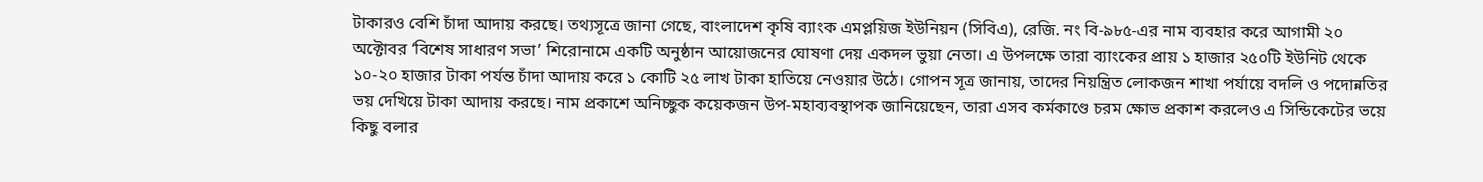টাকারও বেশি চাঁদা আদায় করছে। তথ্যসূত্রে জানা গেছে, বাংলাদেশ কৃষি ব্যাংক এমপ্লয়িজ ইউনিয়ন (সিবিএ), রেজি. নং বি-৯৮৫-এর নাম ব্যবহার করে আগামী ২০ অক্টোবর ‘বিশেষ সাধারণ সভা’ শিরোনামে একটি অনুষ্ঠান আয়োজনের ঘোষণা দেয় একদল ভুয়া নেতা। এ উপলক্ষে তারা ব্যাংকের প্রায় ১ হাজার ২৫০টি ইউনিট থেকে ১০-২০ হাজার টাকা পর্যন্ত চাঁদা আদায় করে ১ কোটি ২৫ লাখ টাকা হাতিয়ে নেওয়ার উঠে। গোপন সূত্র জানায়, তাদের নিয়ন্ত্রিত লোকজন শাখা পর্যায়ে বদলি ও পদোন্নতির ভয় দেখিয়ে টাকা আদায় করছে। নাম প্রকাশে অনিচ্ছুক কয়েকজন উপ-মহাব্যবস্থাপক জানিয়েছেন, তারা এসব কর্মকাণ্ডে চরম ক্ষোভ প্রকাশ করলেও এ সিন্ডিকেটের ভয়ে কিছু বলার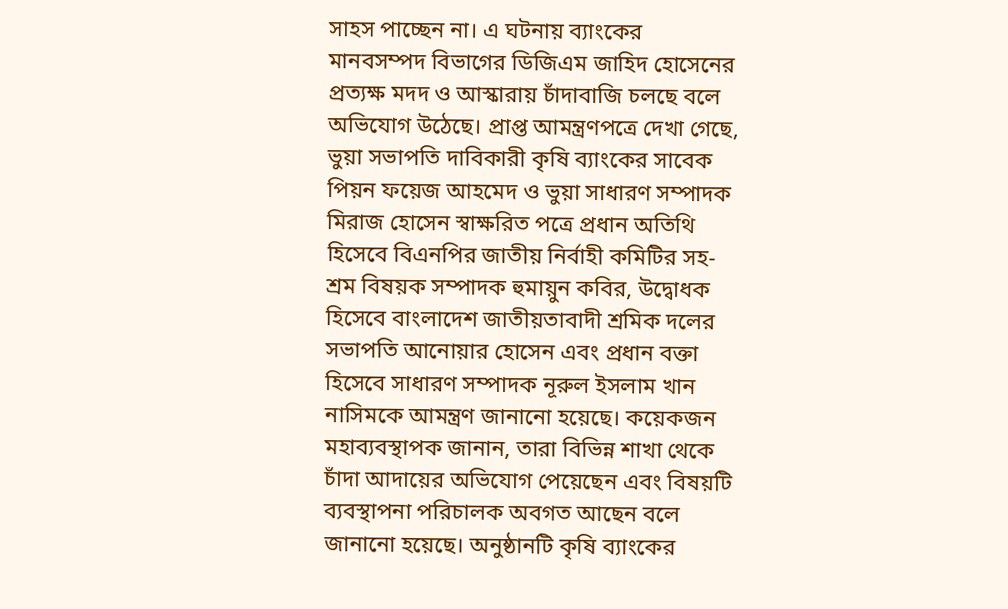সাহস পাচ্ছেন না। এ ঘটনায় ব্যাংকের মানবসম্পদ বিভাগের ডিজিএম জাহিদ হোসেনের প্রত্যক্ষ মদদ ও আস্কারায় চাঁদাবাজি চলছে বলে অভিযোগ উঠেছে। প্রাপ্ত আমন্ত্রণপত্রে দেখা গেছে, ভুয়া সভাপতি দাবিকারী কৃষি ব্যাংকের সাবেক পিয়ন ফয়েজ আহমেদ ও ভুয়া সাধারণ সম্পাদক মিরাজ হোসেন স্বাক্ষরিত পত্রে প্রধান অতিথি হিসেবে বিএনপির জাতীয় নির্বাহী কমিটির সহ-শ্রম বিষয়ক সম্পাদক হুমায়ুন কবির, উদ্বোধক হিসেবে বাংলাদেশ জাতীয়তাবাদী শ্রমিক দলের সভাপতি আনোয়ার হোসেন এবং প্রধান বক্তা হিসেবে সাধারণ সম্পাদক নূরুল ইসলাম খান নাসিমকে আমন্ত্রণ জানানো হয়েছে। কয়েকজন মহাব্যবস্থাপক জানান, তারা বিভিন্ন শাখা থেকে চাঁদা আদায়ের অভিযোগ পেয়েছেন এবং বিষয়টি ব্যবস্থাপনা পরিচালক অবগত আছেন বলে জানানো হয়েছে। অনুষ্ঠানটি কৃষি ব্যাংকের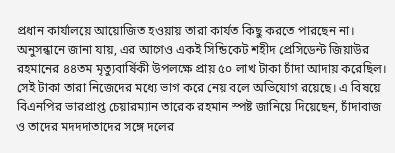প্রধান কার্যালয়ে আয়োজিত হওয়ায় তারা কার্যত কিছু করতে পারছেন না। অনুসন্ধানে জানা যায়, এর আগেও একই সিন্ডিকেট শহীদ প্রেসিডেন্ট জিয়াউর রহমানের ৪৪তম মৃত্যুবার্ষিকী উপলক্ষে প্রায় ৫০ লাখ টাকা চাঁদা আদায় করেছিল। সেই টাকা তারা নিজেদের মধ্যে ভাগ করে নেয় বলে অভিযোগ রয়েছে। এ বিষয়ে বিএনপির ভারপ্রাপ্ত চেয়ারম্যান তারেক রহমান স্পষ্ট জানিয়ে দিয়েছেন, চাঁদাবাজ ও তাদের মদদদাতাদের সঙ্গে দলের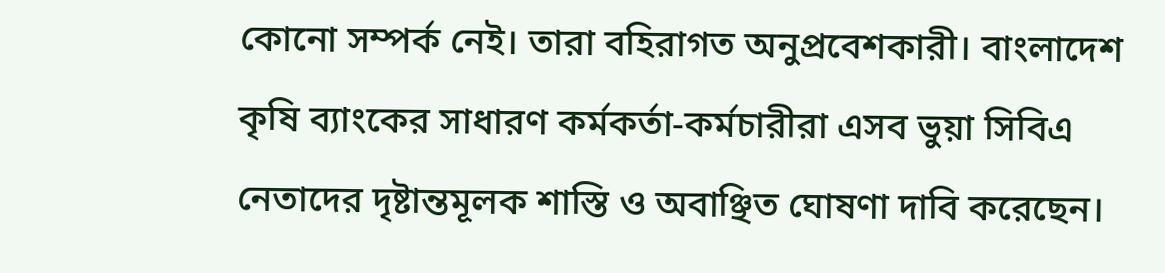কোনো সম্পর্ক নেই। তারা বহিরাগত অনুপ্রবেশকারী। বাংলাদেশ কৃষি ব্যাংকের সাধারণ কর্মকর্তা-কর্মচারীরা এসব ভুয়া সিবিএ নেতাদের দৃষ্টান্তমূলক শাস্তি ও অবাঞ্ছিত ঘোষণা দাবি করেছেন।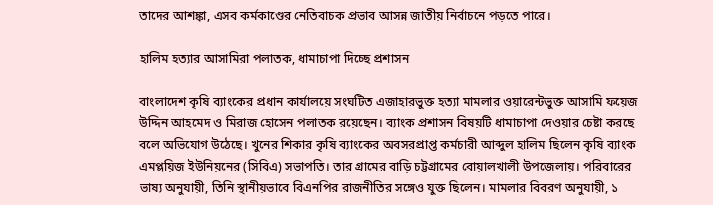তাদের আশঙ্কা, এসব কর্মকাণ্ডের নেতিবাচক প্রভাব আসন্ন জাতীয় নির্বাচনে পড়তে পারে।

হালিম হত্যার আসামিরা পলাতক, ধামাচাপা দিচ্ছে প্রশাসন

বাংলাদেশ কৃষি ব্যাংকের প্রধান কার্যালয়ে সংঘটিত এজাহারভুক্ত হত্যা মামলার ওয়ারেন্টভুক্ত আসামি ফয়েজ উদ্দিন আহমেদ ও মিরাজ হোসেন পলাতক রয়েছেন। ব্যাংক প্রশাসন বিষয়টি ধামাচাপা দেওয়ার চেষ্টা করছে বলে অভিযোগ উঠেছে। খুনের শিকার কৃষি ব্যাংকের অবসরপ্রাপ্ত কর্মচারী আব্দুল হালিম ছিলেন কৃষি ব্যাংক এমপ্লয়িজ ইউনিয়নের (সিবিএ) সভাপতি। তার গ্রামের বাড়ি চট্টগ্রামের বোয়ালখালী উপজেলায়। পরিবারের ভাষ্য অনুযায়ী, তিনি স্থানীয়ভাবে বিএনপির রাজনীতির সঙ্গেও যুক্ত ছিলেন। মামলার বিবরণ অনুযায়ী, ১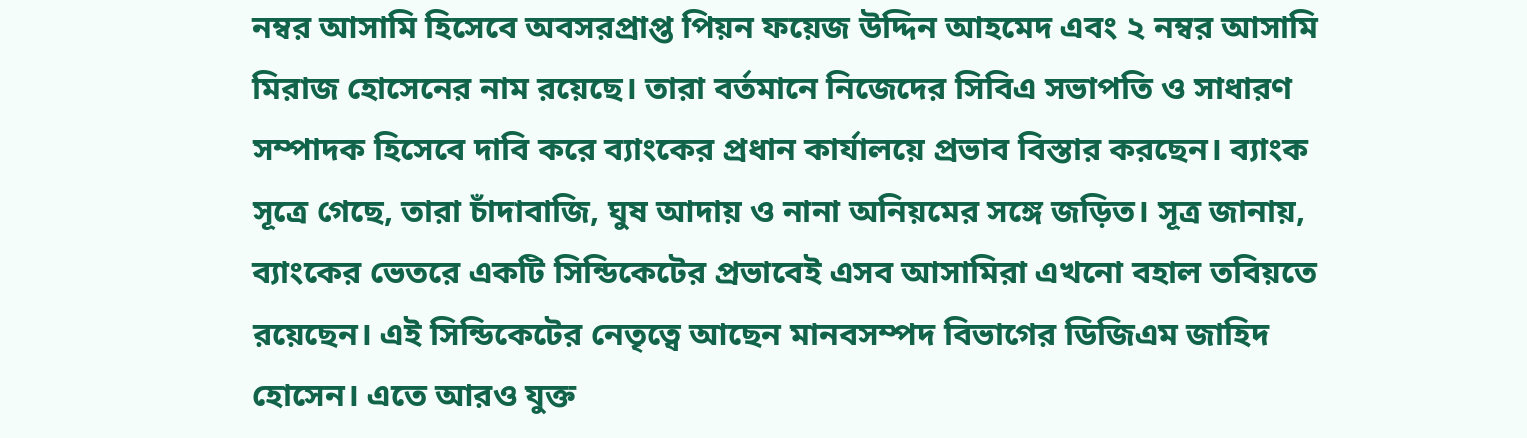নম্বর আসামি হিসেবে অবসরপ্রাপ্ত পিয়ন ফয়েজ উদ্দিন আহমেদ এবং ২ নম্বর আসামি মিরাজ হোসেনের নাম রয়েছে। তারা বর্তমানে নিজেদের সিবিএ সভাপতি ও সাধারণ সম্পাদক হিসেবে দাবি করে ব্যাংকের প্রধান কার্যালয়ে প্রভাব বিস্তার করছেন। ব্যাংক সূত্রে গেছে, তারা চাঁদাবাজি, ঘুষ আদায় ও নানা অনিয়মের সঙ্গে জড়িত। সূত্র জানায়, ব্যাংকের ভেতরে একটি সিন্ডিকেটের প্রভাবেই এসব আসামিরা এখনো বহাল তবিয়তে রয়েছেন। এই সিন্ডিকেটের নেতৃত্বে আছেন মানবসম্পদ বিভাগের ডিজিএম জাহিদ হোসেন। এতে আরও যুক্ত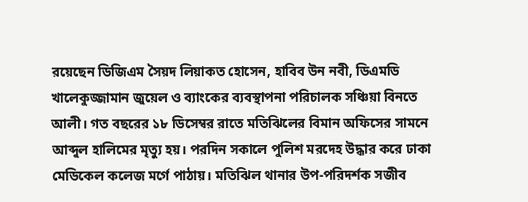রয়েছেন ডিজিএম সৈয়দ লিয়াকত হোসেন, হাবিব উন নবী, ডিএমডি খালেকুজ্জামান জুয়েল ও ব্যাংকের ব্যবস্থাপনা পরিচালক সঞ্চিয়া বিনতে আলী। গত বছরের ১৮ ডিসেম্বর রাতে মতিঝিলের বিমান অফিসের সামনে আব্দুল হালিমের মৃত্যু হয়। পরদিন সকালে পুলিশ মরদেহ উদ্ধার করে ঢাকা মেডিকেল কলেজ মর্গে পাঠায়। মতিঝিল থানার উপ-পরিদর্শক সজীব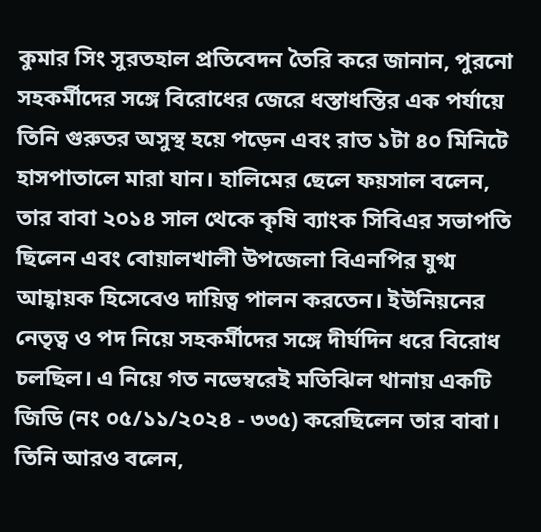কুমার সিং সুরতহাল প্রতিবেদন তৈরি করে জানান, পুরনো সহকর্মীদের সঙ্গে বিরোধের জেরে ধস্তাধস্তির এক পর্যায়ে তিনি গুরুতর অসুস্থ হয়ে পড়েন এবং রাত ১টা ৪০ মিনিটে হাসপাতালে মারা যান। হালিমের ছেলে ফয়সাল বলেন, তার বাবা ২০১৪ সাল থেকে কৃষি ব্যাংক সিবিএর সভাপতি ছিলেন এবং বোয়ালখালী উপজেলা বিএনপির যুগ্ম আহ্বায়ক হিসেবেও দায়িত্ব পালন করতেন। ইউনিয়নের নেতৃত্ব ও পদ নিয়ে সহকর্মীদের সঙ্গে দীর্ঘদিন ধরে বিরোধ চলছিল। এ নিয়ে গত নভেম্বরেই মতিঝিল থানায় একটি জিডি (নং ০৫/১১/২০২৪ - ৩৩৫) করেছিলেন তার বাবা। তিনি আরও বলেন,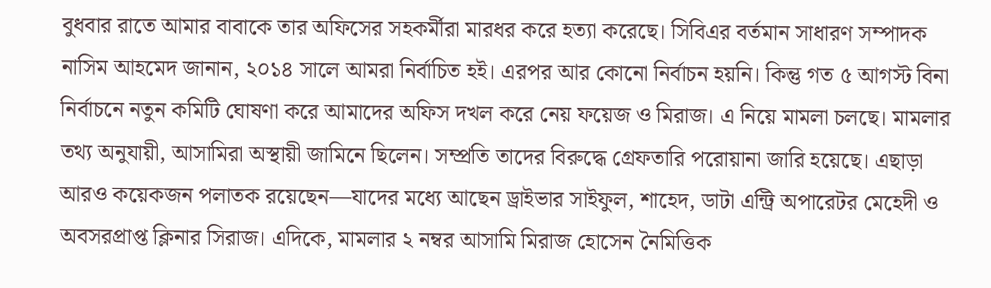বুধবার রাতে আমার বাবাকে তার অফিসের সহকর্মীরা মারধর করে হত্যা করেছে। সিবিএর বর্তমান সাধারণ সম্পাদক নাসিম আহমেদ জানান, ২০১৪ সালে আমরা নির্বাচিত হই। এরপর আর কোনো নির্বাচন হয়নি। কিন্তু গত ৫ আগস্ট বিনা নির্বাচনে নতুন কমিটি ঘোষণা করে আমাদের অফিস দখল করে নেয় ফয়েজ ও মিরাজ। এ নিয়ে মামলা চলছে। মামলার তথ্য অনুযায়ী, আসামিরা অস্থায়ী জামিনে ছিলেন। সম্প্রতি তাদের বিরুদ্ধে গ্রেফতারি পরোয়ানা জারি হয়েছে। এছাড়া আরও কয়েকজন পলাতক রয়েছেন—যাদের মধ্যে আছেন ড্রাইভার সাইফুল, শাহেদ, ডাটা এন্ট্রি অপারেটর মেহেদী ও অবসরপ্রাপ্ত ক্লিনার সিরাজ। এদিকে, মামলার ২ নম্বর আসামি মিরাজ হোসেন নৈমিত্তিক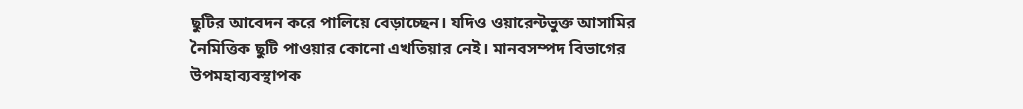ছুটির আবেদন করে পালিয়ে বেড়াচ্ছেন। যদিও ওয়ারেন্টভুক্ত আসামির নৈমিত্তিক ছুটি পাওয়ার কোনো এখতিয়ার নেই। মানবসম্পদ বিভাগের উপমহাব্যবস্থাপক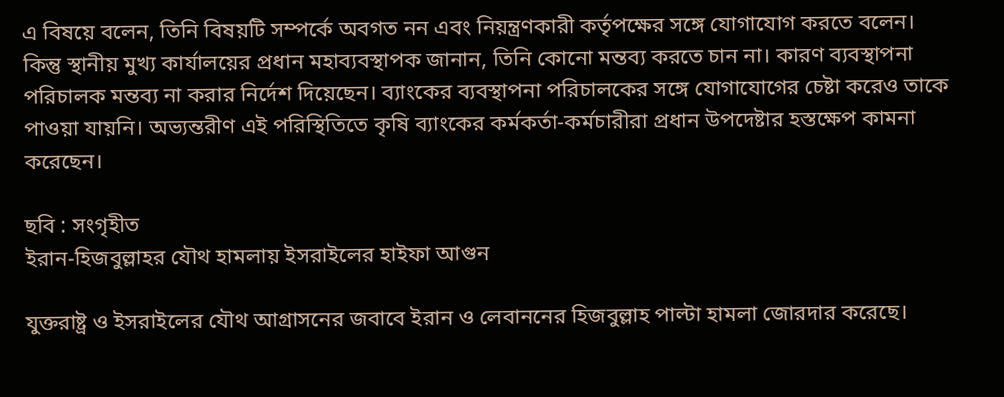এ বিষয়ে বলেন, তিনি বিষয়টি সম্পর্কে অবগত নন এবং নিয়ন্ত্রণকারী কর্তৃপক্ষের সঙ্গে যোগাযোগ করতে বলেন।  কিন্তু স্থানীয় মুখ্য কার্যালয়ের প্রধান মহাব্যবস্থাপক জানান, তিনি কোনো মন্তব্য করতে চান না। কারণ ব্যবস্থাপনা পরিচালক মন্তব্য না করার নির্দেশ দিয়েছেন। ব্যাংকের ব্যবস্থাপনা পরিচালকের সঙ্গে যোগাযোগের চেষ্টা করেও তাকে পাওয়া যায়নি। অভ্যন্তরীণ এই পরিস্থিতিতে কৃষি ব্যাংকের কর্মকর্তা-কর্মচারীরা প্রধান উপদেষ্টার হস্তক্ষেপ কামনা করেছেন।

ছবি : সংগৃহীত
ইরান-হিজবুল্লাহর যৌথ হামলায় ইসরাইলের হাইফা আগুন

যুক্তরাষ্ট্র ও ইসরাইলের যৌথ আগ্রাসনের জবাবে ইরান ও লেবাননের হিজবুল্লাহ পাল্টা হামলা জোরদার করেছে।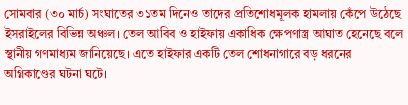সোমবার (৩০ মার্চ) সংঘাতের ৩১তম দিনেও তাদের প্রতিশোধমূলক হামলায় কেঁপে উঠেছে ইসরাইলের বিভিন্ন অঞ্চল। তেল আবিব ও হাইফায় একাধিক ক্ষেপণাস্ত্র আঘাত হেনেছে বলে স্থানীয় গণমাধ্যম জানিয়েছে। এতে হাইফার একটি তেল শোধনাগারে বড় ধরনের অগ্নিকাণ্ডের ঘটনা ঘটে।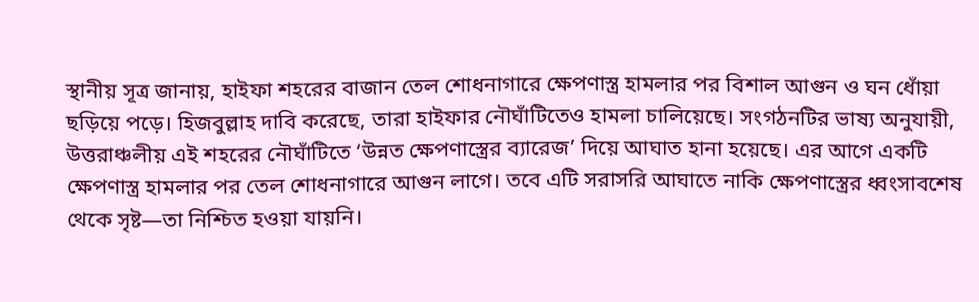স্থানীয় সূত্র জানায়, হাইফা শহরের বাজান তেল শোধনাগারে ক্ষেপণাস্ত্র হামলার পর বিশাল আগুন ও ঘন ধোঁয়া ছড়িয়ে পড়ে। হিজবুল্লাহ দাবি করেছে, তারা হাইফার নৌঘাঁটিতেও হামলা চালিয়েছে। সংগঠনটির ভাষ্য অনুযায়ী, উত্তরাঞ্চলীয় এই শহরের নৌঘাঁটিতে ‘উন্নত ক্ষেপণাস্ত্রের ব্যারেজ’ দিয়ে আঘাত হানা হয়েছে। এর আগে একটি ক্ষেপণাস্ত্র হামলার পর তেল শোধনাগারে আগুন লাগে। তবে এটি সরাসরি আঘাতে নাকি ক্ষেপণাস্ত্রের ধ্বংসাবশেষ থেকে সৃষ্ট—তা নিশ্চিত হওয়া যায়নি।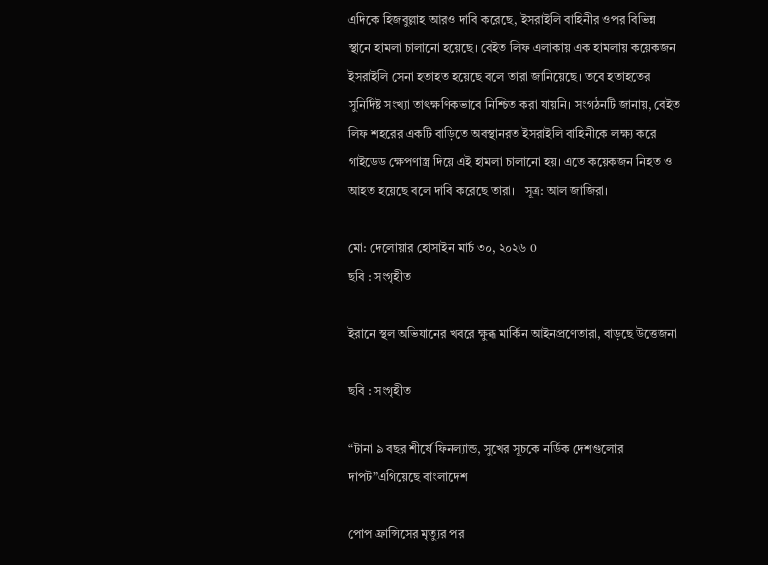এদিকে হিজবুল্লাহ আরও দাবি করেছে, ইসরাইলি বাহিনীর ওপর বিভিন্ন স্থানে হামলা চালানো হয়েছে। বেইত লিফ এলাকায় এক হামলায় কয়েকজন ইসরাইলি সেনা হতাহত হয়েছে বলে তারা জানিয়েছে। তবে হতাহতের সুনির্দিষ্ট সংখ্যা তাৎক্ষণিকভাবে নিশ্চিত করা যায়নি। সংগঠনটি জানায়, বেইত লিফ শহরের একটি বাড়িতে অবস্থানরত ইসরাইলি বাহিনীকে লক্ষ্য করে গাইডেড ক্ষেপণাস্ত্র দিয়ে এই হামলা চালানো হয়। এতে কয়েকজন নিহত ও আহত হয়েছে বলে দাবি করেছে তারা।   সূত্র: আল জাজিরা।

মো: দেলোয়ার হোসাইন মার্চ ৩০, ২০২৬ 0
ছবি : সংগৃহীত

ইরানে স্থল অভিযানের খবরে ক্ষুব্ধ মার্কিন আইনপ্রণেতারা, বাড়ছে উত্তেজনা

ছবি : সংগৃহীত

“টানা ৯ বছর শীর্ষে ফিনল্যান্ড, সুখের সূচকে নর্ডিক দেশগুলোর দাপট”এগিয়েছে বাংলাদেশ

পোপ ফ্রান্সিসের মৃত্যুর পর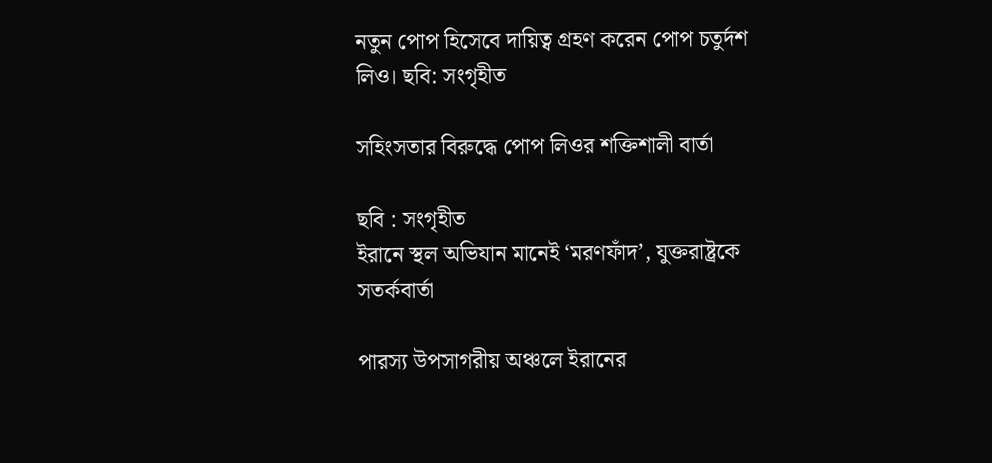নতুন পোপ হিসেবে দায়িত্ব গ্রহণ করেন পোপ চতুর্দশ লিও। ছবি: সংগৃহীত

সহিংসতার বিরুদ্ধে পোপ লিওর শক্তিশালী বার্তা

ছবি : সংগৃহীত
ইরানে স্থল অভিযান মানেই ‘মরণফাঁদ’, যুক্তরাষ্ট্রকে সতর্কবার্তা

পারস্য উপসাগরীয় অঞ্চলে ইরানের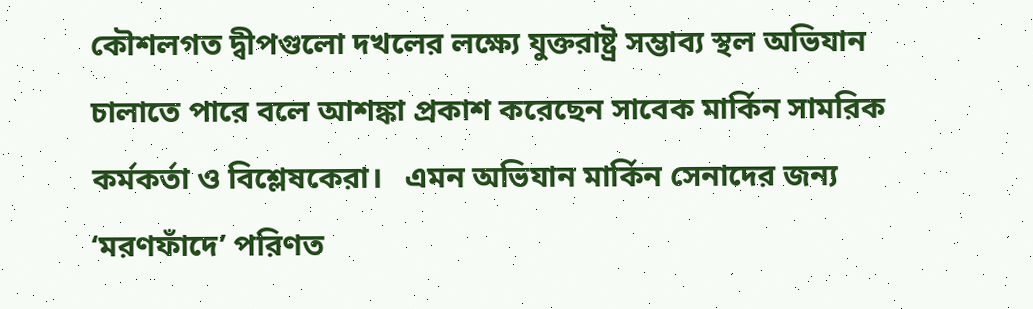কৌশলগত দ্বীপগুলো দখলের লক্ষ্যে যুক্তরাষ্ট্র সম্ভাব্য স্থল অভিযান চালাতে পারে বলে আশঙ্কা প্রকাশ করেছেন সাবেক মার্কিন সামরিক কর্মকর্তা ও বিশ্লেষকেরা।   এমন অভিযান মার্কিন সেনাদের জন্য ‘মরণফাঁদে’ পরিণত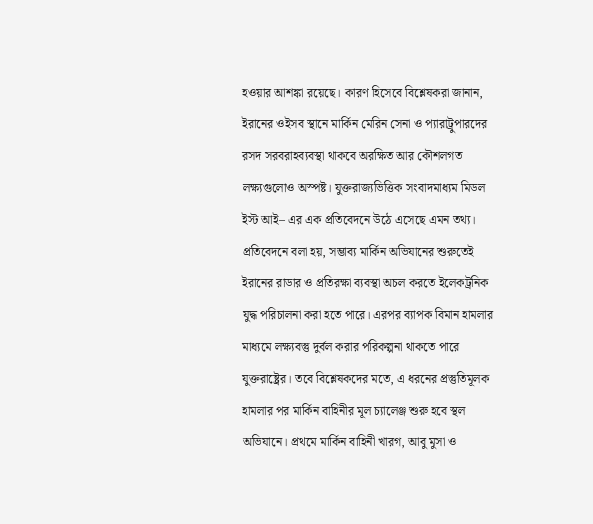হওয়ার আশঙ্কা রয়েছে। কারণ হিসেবে বিশ্লেষকরা জানান, ইরানের ওইসব স্থানে মার্কিন মেরিন সেনা ও প্যারাট্রুপারদের রসদ সরবরাহব্যবস্থা থাকবে অরক্ষিত আর কৌশলগত লক্ষ্যগুলোও অস্পষ্ট। যুক্তরাজ্যভিত্তিক সংবাদমাধ্যম মিডল ইস্ট আই– এর এক প্রতিবেদনে উঠে এসেছে এমন তথ্য। প্রতিবেদনে বলা হয়, সম্ভাব্য মার্কিন অভিযানের শুরুতেই ইরানের রাডার ও প্রতিরক্ষা ব্যবস্থা অচল করতে ইলেকট্রনিক যুদ্ধ পরিচালনা করা হতে পারে। এরপর ব্যাপক বিমান হামলার মাধ্যমে লক্ষ্যবস্তু দুর্বল করার পরিকল্পনা থাকতে পারে যুক্তরাষ্ট্রের। তবে বিশ্লেষকদের মতে, এ ধরনের প্রস্তুতিমূলক হামলার পর মার্কিন বাহিনীর মূল চ্যালেঞ্জ শুরু হবে স্থল অভিযানে। প্রথমে মার্কিন বাহিনী খারগ, আবু মুসা ও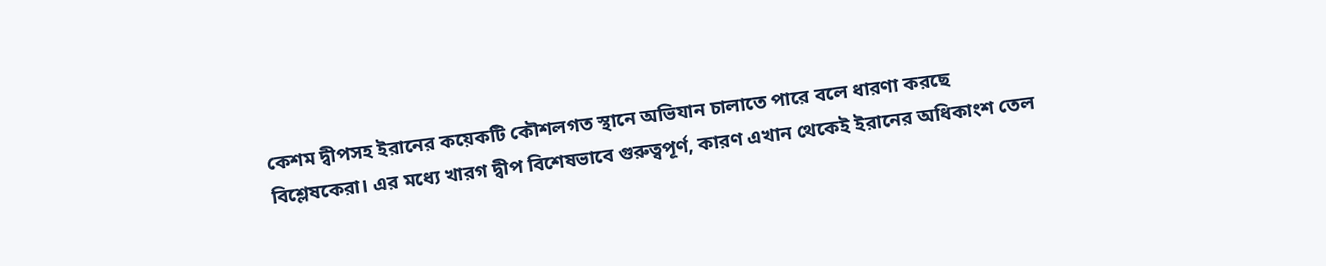কেশম দ্বীপসহ ইরানের কয়েকটি কৌশলগত স্থানে অভিযান চালাতে পারে বলে ধারণা করছে বিশ্লেষকেরা। এর মধ্যে খারগ দ্বীপ বিশেষভাবে গুরুত্বপূর্ণ, কারণ এখান থেকেই ইরানের অধিকাংশ তেল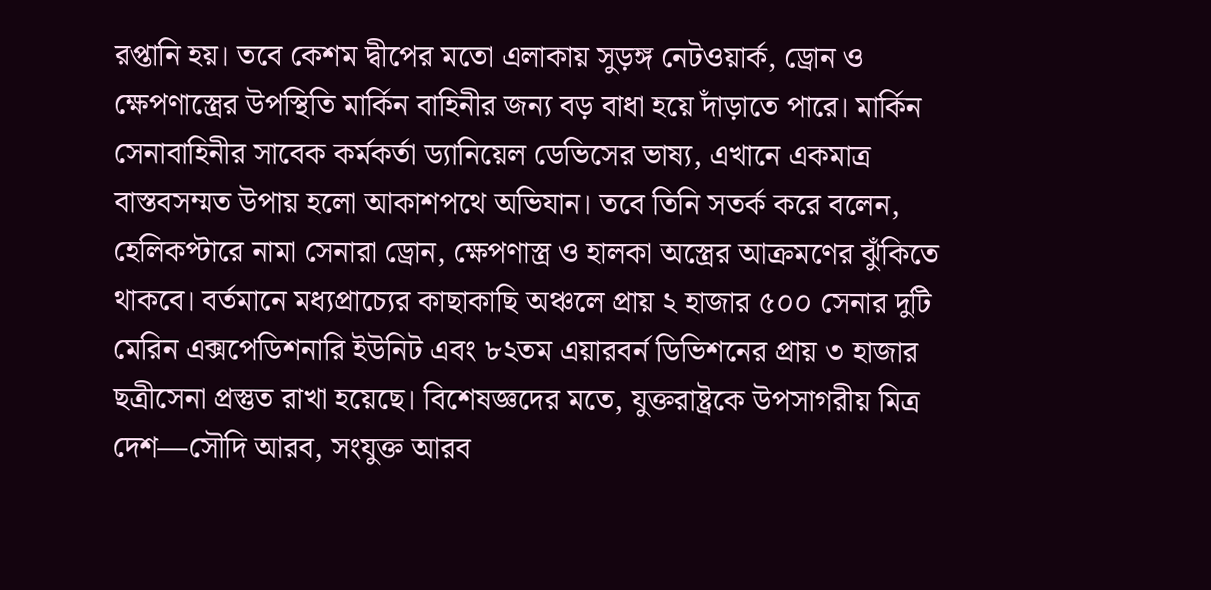রপ্তানি হয়। তবে কেশম দ্বীপের মতো এলাকায় সুড়ঙ্গ নেটওয়ার্ক, ড্রোন ও ক্ষেপণাস্ত্রের উপস্থিতি মার্কিন বাহিনীর জন্য বড় বাধা হয়ে দাঁড়াতে পারে। মার্কিন সেনাবাহিনীর সাবেক কর্মকর্তা ড্যানিয়েল ডেভিসের ভাষ্য, এখানে একমাত্র বাস্তবসম্মত উপায় হলো আকাশপথে অভিযান। তবে তিনি সতর্ক করে বলেন, হেলিকপ্টারে নামা সেনারা ড্রোন, ক্ষেপণাস্ত্র ও হালকা অস্ত্রের আক্রমণের ঝুঁকিতে থাকবে। বর্তমানে মধ্যপ্রাচ্যের কাছাকাছি অঞ্চলে প্রায় ২ হাজার ৫০০ সেনার দুটি মেরিন এক্সপেডিশনারি ইউনিট এবং ৮২তম এয়ারবর্ন ডিভিশনের প্রায় ৩ হাজার ছত্রীসেনা প্রস্তুত রাখা হয়েছে। বিশেষজ্ঞদের মতে, যুক্তরাষ্ট্রকে উপসাগরীয় মিত্র দেশ—সৌদি আরব, সংযুক্ত আরব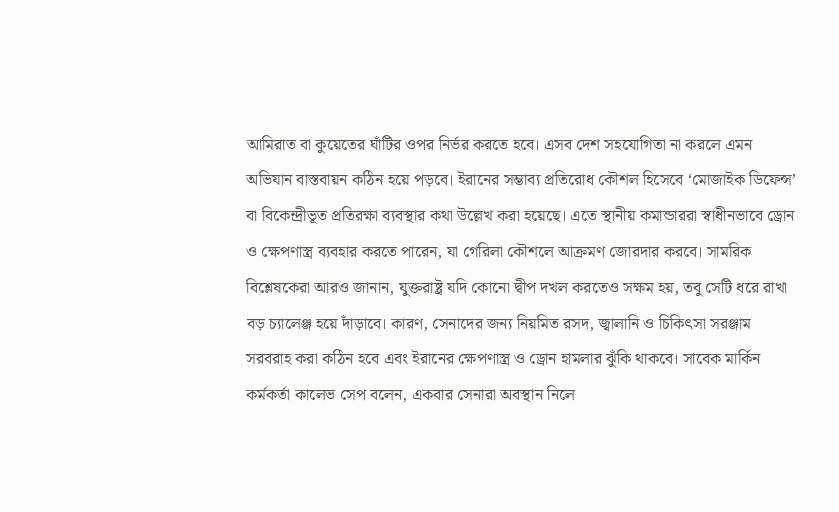আমিরাত বা কুয়েতের ঘাঁটির ওপর নির্ভর করতে হবে। এসব দেশ সহযোগিতা না করলে এমন অভিযান বাস্তবায়ন কঠিন হয়ে পড়বে। ইরানের সম্ভাব্য প্রতিরোধ কৌশল হিসেবে ‘মোজাইক ডিফেন্স’ বা বিকেন্দ্রীভূত প্রতিরক্ষা ব্যবস্থার কথা উল্লেখ করা হয়েছে। এতে স্থানীয় কমান্ডাররা স্বাধীনভাবে ড্রোন ও ক্ষেপণাস্ত্র ব্যবহার করতে পারেন, যা গেরিলা কৌশলে আক্রমণ জোরদার করবে। সামরিক বিশ্লেষকেরা আরও জানান, যুক্তরাষ্ট্র যদি কোনো দ্বীপ দখল করতেও সক্ষম হয়, তবু সেটি ধরে রাখা বড় চ্যালেঞ্জ হয়ে দাঁড়াবে। কারণ, সেনাদের জন্য নিয়মিত রসদ, জ্বালানি ও চিকিৎসা সরঞ্জাম সরবরাহ করা কঠিন হবে এবং ইরানের ক্ষেপণাস্ত্র ও ড্রোন হামলার ঝুঁকি থাকবে। সাবেক মার্কিন কর্মকর্তা কালেভ সেপ বলেন, একবার সেনারা অবস্থান নিলে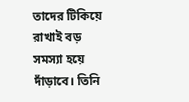তাদের টিকিয়ে রাখাই বড় সমস্যা হয়ে দাঁড়াবে। তিনি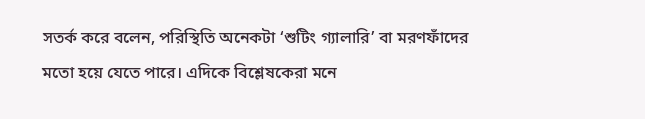সতর্ক করে বলেন, পরিস্থিতি অনেকটা ‘শুটিং গ্যালারি’ বা মরণফাঁদের মতো হয়ে যেতে পারে। এদিকে বিশ্লেষকেরা মনে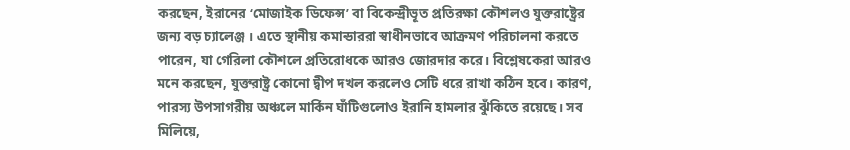করছেন, ইরানের ‘মোজাইক ডিফেন্স’ বা বিকেন্দ্রীভূত প্রতিরক্ষা কৌশলও যুক্তরাষ্ট্রের জন্য বড় চ্যালেঞ্জ । এতে স্থানীয় কমান্ডাররা স্বাধীনভাবে আক্রমণ পরিচালনা করতে পারেন, যা গেরিলা কৌশলে প্রতিরোধকে আরও জোরদার করে। বিশ্লেষকেরা আরও মনে করছেন, যুক্তরাষ্ট্র কোনো দ্বীপ দখল করলেও সেটি ধরে রাখা কঠিন হবে। কারণ, পারস্য উপসাগরীয় অঞ্চলে মার্কিন ঘাঁটিগুলোও ইরানি হামলার ঝুঁকিতে রয়েছে। সব মিলিয়ে,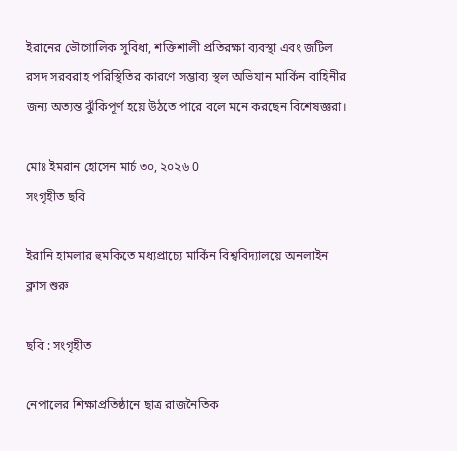ইরানের ভৌগোলিক সুবিধা, শক্তিশালী প্রতিরক্ষা ব্যবস্থা এবং জটিল রসদ সরবরাহ পরিস্থিতির কারণে সম্ভাব্য স্থল অভিযান মার্কিন বাহিনীর জন্য অত্যন্ত ঝুঁকিপূর্ণ হয়ে উঠতে পারে বলে মনে করছেন বিশেষজ্ঞরা।

মোঃ ইমরান হোসেন মার্চ ৩০, ২০২৬ 0
সংগৃহীত ছবি

ইরানি হামলার হুমকিতে মধ্যপ্রাচ্যে মার্কিন বিশ্ববিদ্যালয়ে অনলাইন ক্লাস শুরু

ছবি : সংগৃহীত

নেপালের শিক্ষাপ্রতিষ্ঠানে ছাত্র রাজনৈতিক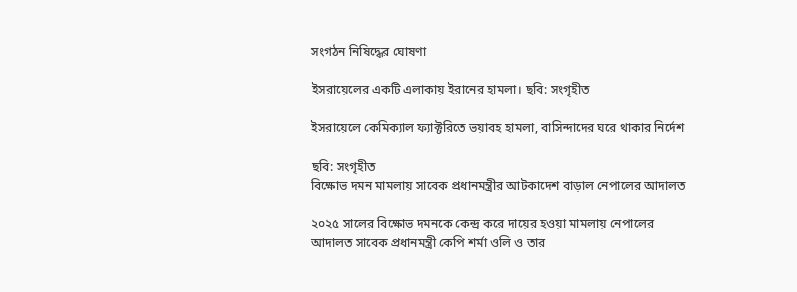সংগঠন নিষিদ্ধের ঘোষণা

ইসরায়েলের একটি এলাকায় ইরানের হামলা। ছবি: সংগৃহীত

ইসরায়েলে কেমিক্যাল ফ্যাক্টরিতে ভয়াবহ হামলা, বাসিন্দাদের ঘরে থাকার নির্দেশ

ছবি: সংগৃহীত
বিক্ষোভ দমন মামলায় সাবেক প্রধানমন্ত্রীর আটকাদেশ বাড়াল নেপালের আদালত

২০২৫ সালের বিক্ষোভ দমনকে কেন্দ্র করে দায়ের হওয়া মামলায় নেপালের আদালত সাবেক প্রধানমন্ত্রী কেপি শর্মা ওলি ও তার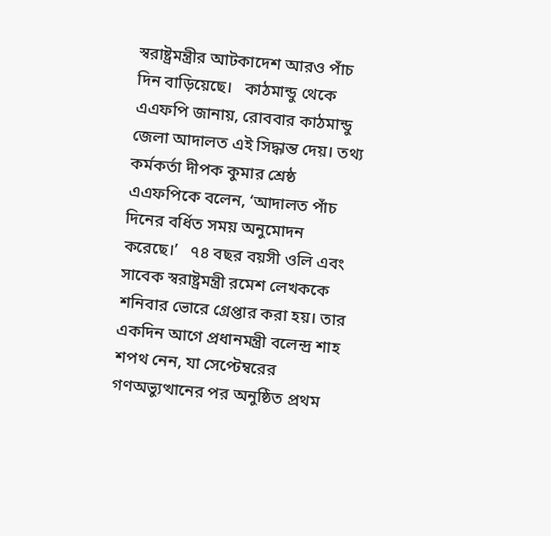স্বরাষ্ট্রমন্ত্রীর আটকাদেশ আরও পাঁচ দিন বাড়িয়েছে।   কাঠমান্ডু থেকে এএফপি জানায়, রোববার কাঠমান্ডু জেলা আদালত এই সিদ্ধান্ত দেয়। তথ্য কর্মকর্তা দীপক কুমার শ্রেষ্ঠ এএফপিকে বলেন, ‘আদালত পাঁচ দিনের বর্ধিত সময় অনুমোদন করেছে।’   ৭৪ বছর বয়সী ওলি এবং সাবেক স্বরাষ্ট্রমন্ত্রী রমেশ লেখককে শনিবার ভোরে গ্রেপ্তার করা হয়। তার একদিন আগে প্রধানমন্ত্রী বলেন্দ্র শাহ শপথ নেন, যা সেপ্টেম্বরের গণঅভ্যুত্থানের পর অনুষ্ঠিত প্রথম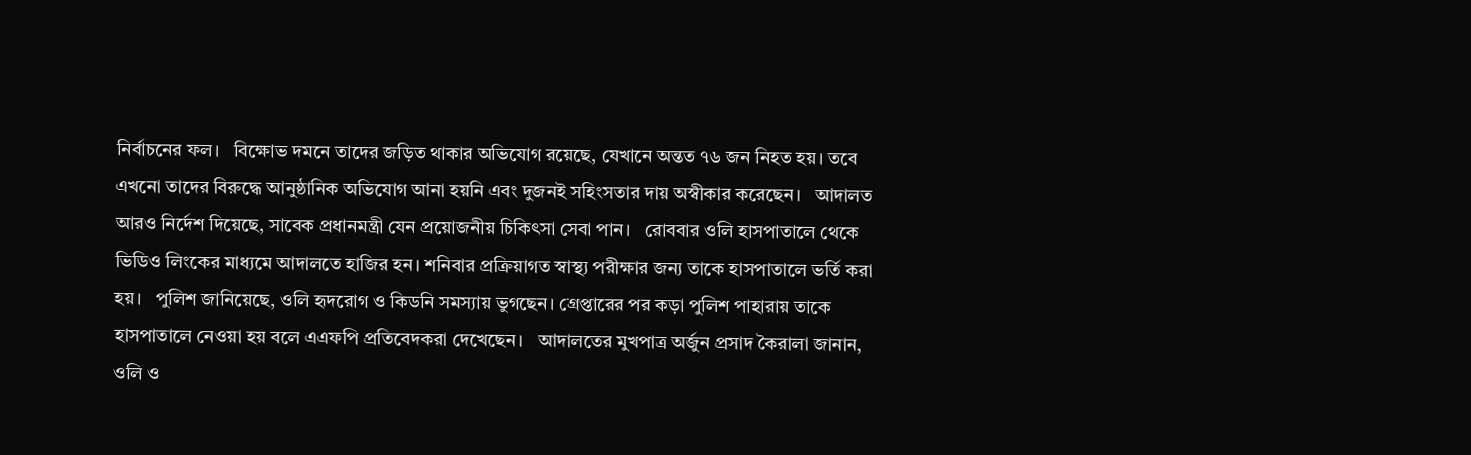নির্বাচনের ফল।   বিক্ষোভ দমনে তাদের জড়িত থাকার অভিযোগ রয়েছে, যেখানে অন্তত ৭৬ জন নিহত হয়। তবে এখনো তাদের বিরুদ্ধে আনুষ্ঠানিক অভিযোগ আনা হয়নি এবং দুজনই সহিংসতার দায় অস্বীকার করেছেন।   আদালত আরও নির্দেশ দিয়েছে, সাবেক প্রধানমন্ত্রী যেন প্রয়োজনীয় চিকিৎসা সেবা পান।   রোববার ওলি হাসপাতালে থেকে ভিডিও লিংকের মাধ্যমে আদালতে হাজির হন। শনিবার প্রক্রিয়াগত স্বাস্থ্য পরীক্ষার জন্য তাকে হাসপাতালে ভর্তি করা হয়।   পুলিশ জানিয়েছে, ওলি হৃদরোগ ও কিডনি সমস্যায় ভুগছেন। গ্রেপ্তারের পর কড়া পুলিশ পাহারায় তাকে হাসপাতালে নেওয়া হয় বলে এএফপি প্রতিবেদকরা দেখেছেন।   আদালতের মুখপাত্র অর্জুন প্রসাদ কৈরালা জানান, ওলি ও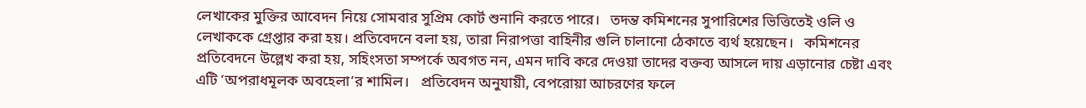লেখাকের মুক্তির আবেদন নিয়ে সোমবার সুপ্রিম কোর্ট শুনানি করতে পারে।   তদন্ত কমিশনের সুপারিশের ভিত্তিতেই ওলি ও লেখাককে গ্রেপ্তার করা হয়। প্রতিবেদনে বলা হয়, তারা নিরাপত্তা বাহিনীর গুলি চালানো ঠেকাতে ব্যর্থ হয়েছেন।   কমিশনের প্রতিবেদনে উল্লেখ করা হয়, সহিংসতা সম্পর্কে অবগত নন, এমন দাবি করে দেওয়া তাদের বক্তব্য আসলে দায় এড়ানোর চেষ্টা এবং এটি ‘অপরাধমূলক অবহেলা’র শামিল।   প্রতিবেদন অনুযায়ী, বেপরোয়া আচরণের ফলে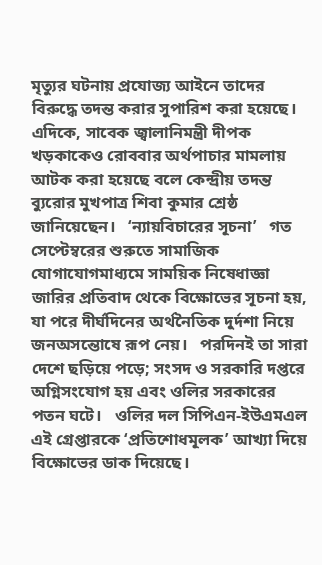মৃত্যুর ঘটনায় প্রযোজ্য আইনে তাদের বিরুদ্ধে তদন্ত করার সুপারিশ করা হয়েছে।   এদিকে, সাবেক জ্বালানিমন্ত্রী দীপক খড়কাকেও রোববার অর্থপাচার মামলায় আটক করা হয়েছে বলে কেন্দ্রীয় তদন্ত ব্যুরোর মুখপাত্র শিবা কুমার শ্রেষ্ঠ জানিয়েছেন।   ‘ন্যায়বিচারের সূচনা’   গত সেপ্টেম্বরের শুরুতে সামাজিক যোগাযোগমাধ্যমে সাময়িক নিষেধাজ্ঞা জারির প্রতিবাদ থেকে বিক্ষোভের সূচনা হয়, যা পরে দীর্ঘদিনের অর্থনৈতিক দুর্দশা নিয়ে জনঅসন্তোষে রূপ নেয়।   পরদিনই তা সারা দেশে ছড়িয়ে পড়ে; সংসদ ও সরকারি দপ্তরে অগ্নিসংযোগ হয় এবং ওলির সরকারের পতন ঘটে।   ওলির দল সিপিএন-ইউএমএল এই গ্রেপ্তারকে ‘প্রতিশোধমূলক’ আখ্যা দিয়ে বিক্ষোভের ডাক দিয়েছে।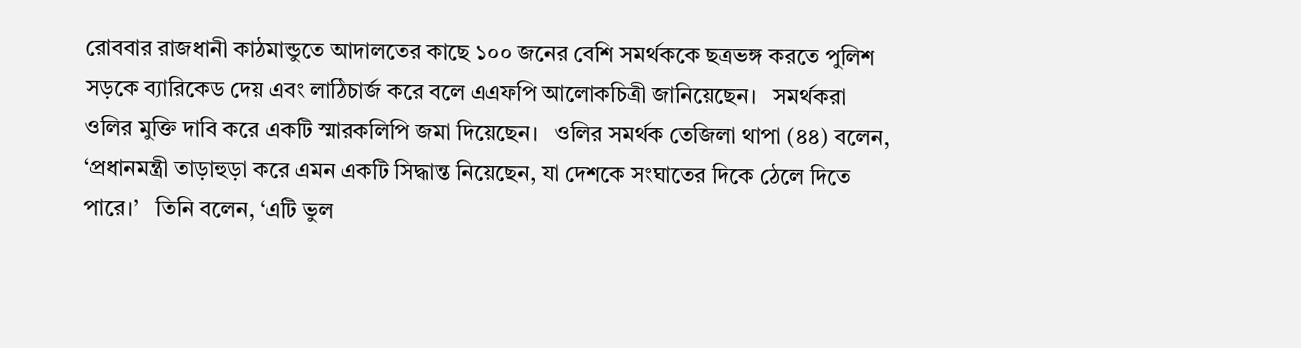রোববার রাজধানী কাঠমান্ডুতে আদালতের কাছে ১০০ জনের বেশি সমর্থককে ছত্রভঙ্গ করতে পুলিশ সড়কে ব্যারিকেড দেয় এবং লাঠিচার্জ করে বলে এএফপি আলোকচিত্রী জানিয়েছেন।   সমর্থকরা ওলির মুক্তি দাবি করে একটি স্মারকলিপি জমা দিয়েছেন।   ওলির সমর্থক তেজিলা থাপা (৪৪) বলেন, ‘প্রধানমন্ত্রী তাড়াহুড়া করে এমন একটি সিদ্ধান্ত নিয়েছেন, যা দেশকে সংঘাতের দিকে ঠেলে দিতে পারে।’   তিনি বলেন, ‘এটি ভুল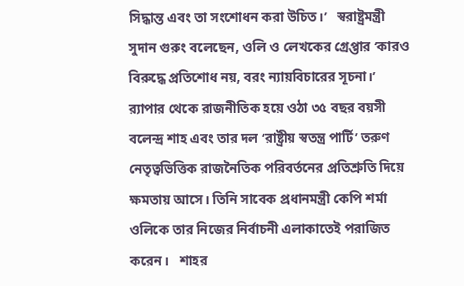সিদ্ধান্ত এবং তা সংশোধন করা উচিত।’   স্বরাষ্ট্রমন্ত্রী সুদান গুরুং বলেছেন, ওলি ও লেখকের গ্রেপ্তার ‘কারও বিরুদ্ধে প্রতিশোধ নয়, বরং ন্যায়বিচারের সূচনা।’   র‌্যাপার থেকে রাজনীতিক হয়ে ওঠা ৩৫ বছর বয়সী বলেন্দ্র শাহ এবং তার দল ‘রাষ্ট্রীয় স্বতন্ত্র পার্টি’ তরুণ নেতৃত্বভিত্তিক রাজনৈতিক পরিবর্তনের প্রতিশ্রুতি দিয়ে ক্ষমতায় আসে। তিনি সাবেক প্রধানমন্ত্রী কেপি শর্মা ওলিকে তার নিজের নির্বাচনী এলাকাতেই পরাজিত করেন।   শাহর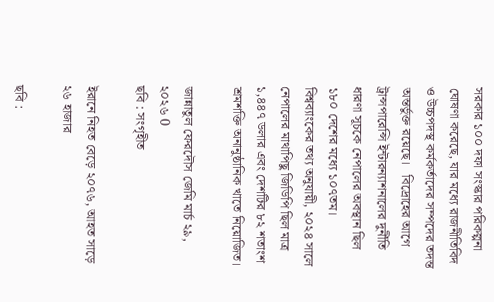সরকার ১০০ দফা সংস্কার পরিকল্পনা ঘোষণা করেছে, যার মধ্যে রাজনীতিবিদ ও উচ্চপদস্থ কর্মকর্তাদের সম্পদের তদন্ত অন্তর্ভুক্ত রয়েছে।   বিদ্রোহের আগে ট্রান্সপারেন্সি ইন্টারন্যাশনালের দুর্নীতি ধারণা সূচকে নেপালের অবস্থান ছিল ১৮০ দেশের মধ্যে ১০৭তম।   বিশ্বব্যাংকের তথ্য অনুযায়ী, ২০২৪ সালে নেপালের মাথাপিছু জিডিপি ছিল মাত্র ১,৪৪৭ ডলার এবং দেশটির ৮২ শতাংশ শ্রমশক্তি অনানুষ্ঠানিক খাতে নিয়োজিত।

জান্নাতুল ফেরদৌস জেমি মার্চ ২৯, ২০২৬ 0
ছবি : সংগৃহীত

ইরানে নিহত বেড়ে ২০৭৬, আহত সাড়ে ২৬ হাজার

ছবি :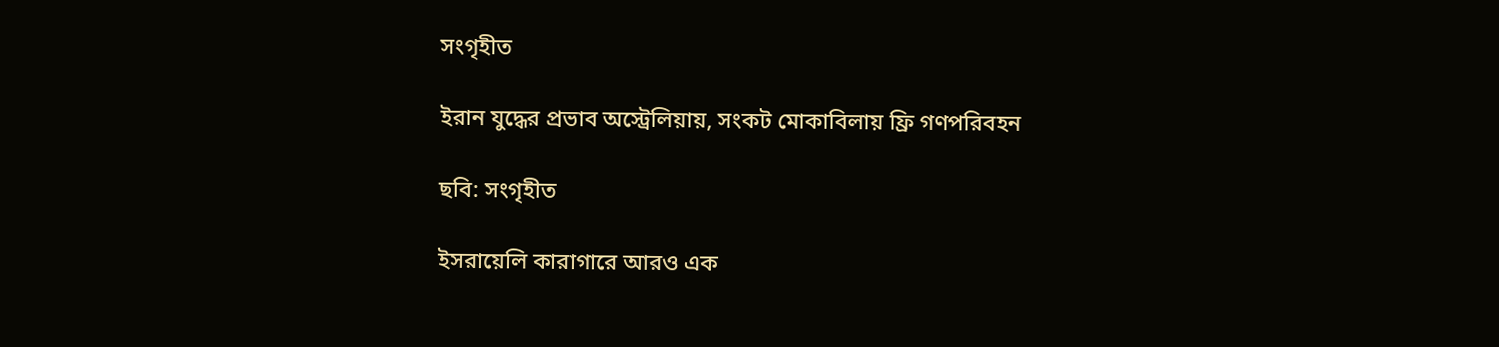সংগৃহীত

ইরান যুদ্ধের প্রভাব অস্ট্রেলিয়ায়, সংকট মোকাবিলায় ফ্রি গণপরিবহন

ছবি: সংগৃহীত

ইসরায়েলি কারাগারে আরও এক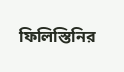ফিলিস্তিনির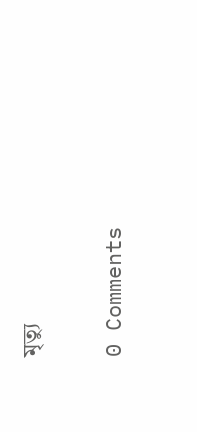মৃত্যু

0 Comments